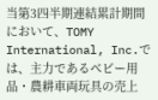当第3四半期連結累計期間において、TOMY International, Inc.では、主力であるベビー用品・農耕車両玩具の売上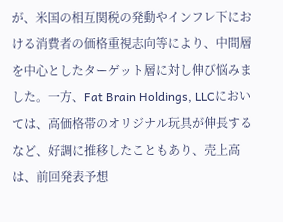が、米国の相互関税の発動やインフレ下における消費者の価格重視志向等により、中間層を中心としたターゲット層に対し伸び悩みました。一方、Fat Brain Holdings, LLCにおいては、高価格帯のオリジナル玩具が伸長するなど、好調に推移したこともあり、売上高は、前回発表予想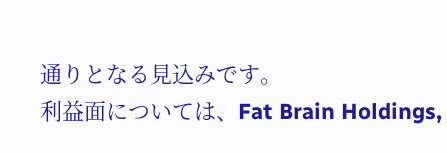通りとなる見込みです。
利益面については、Fat Brain Holdings,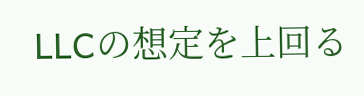LLCの想定を上回る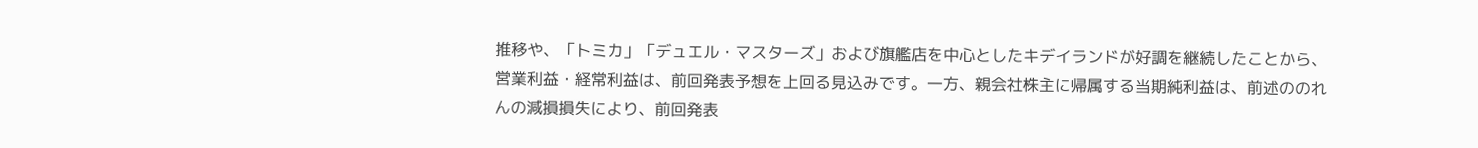推移や、「トミカ」「デュエル・マスターズ」および旗艦店を中心としたキデイランドが好調を継続したことから、営業利益・経常利益は、前回発表予想を上回る見込みです。一方、親会社株主に帰属する当期純利益は、前述ののれんの減損損失により、前回発表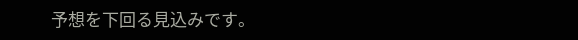予想を下回る見込みです。